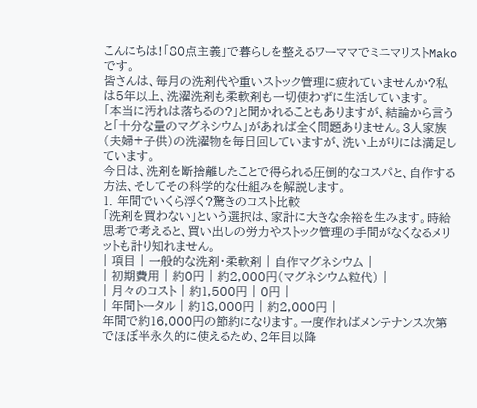こんにちは!「80点主義」で暮らしを整えるワーママでミニマリストMakoです。
皆さんは、毎月の洗剤代や重いストック管理に疲れていませんか?私は5年以上、洗濯洗剤も柔軟剤も一切使わずに生活しています。
「本当に汚れは落ちるの?」と聞かれることもありますが、結論から言うと「十分な量のマグネシウム」があれば全く問題ありません。3人家族(夫婦+子供)の洗濯物を毎日回していますが、洗い上がりには満足しています。
今日は、洗剤を断捨離したことで得られる圧倒的なコスパと、自作する方法、そしてその科学的な仕組みを解説します。
1. 年間でいくら浮く?驚きのコスト比較
「洗剤を買わない」という選択は、家計に大きな余裕を生みます。時給思考で考えると、買い出しの労力やストック管理の手間がなくなるメリットも計り知れません。
| 項目 | 一般的な洗剤・柔軟剤 | 自作マグネシウム |
| 初期費用 | 約0円 | 約2,000円(マグネシウム粒代) |
| 月々のコスト | 約1,500円 | 0円 |
| 年間トータル | 約18,000円 | 約2,000円 |
年間で約16,000円の節約になります。一度作ればメンテナンス次第でほぼ半永久的に使えるため、2年目以降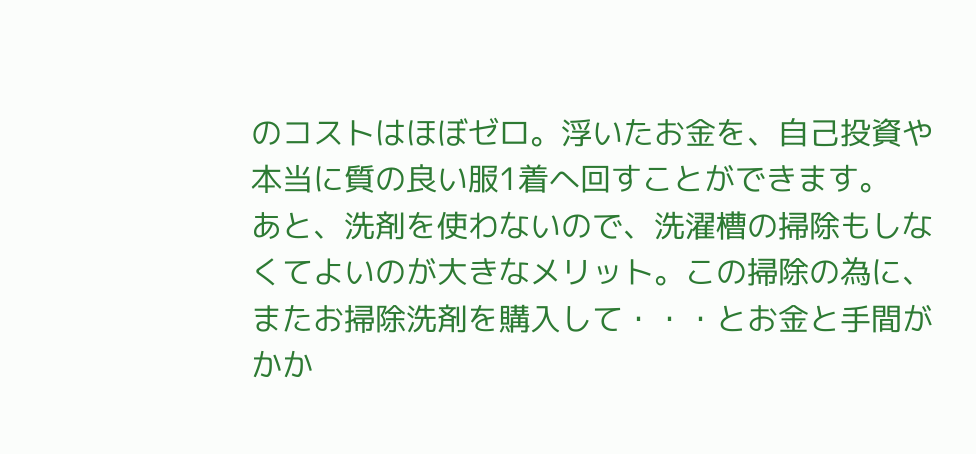のコストはほぼゼロ。浮いたお金を、自己投資や本当に質の良い服1着へ回すことができます。
あと、洗剤を使わないので、洗濯槽の掃除もしなくてよいのが大きなメリット。この掃除の為に、またお掃除洗剤を購入して・・・とお金と手間がかか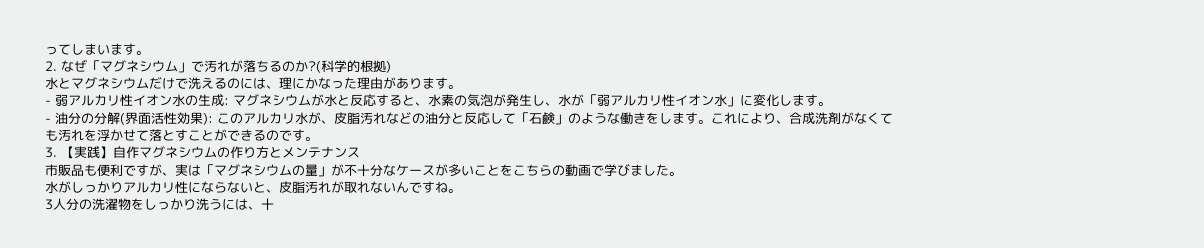ってしまいます。
2. なぜ「マグネシウム」で汚れが落ちるのか?(科学的根拠)
水とマグネシウムだけで洗えるのには、理にかなった理由があります。
- 弱アルカリ性イオン水の生成: マグネシウムが水と反応すると、水素の気泡が発生し、水が「弱アルカリ性イオン水」に変化します。
- 油分の分解(界面活性効果): このアルカリ水が、皮脂汚れなどの油分と反応して「石鹸」のような働きをします。これにより、合成洗剤がなくても汚れを浮かせて落とすことができるのです。
3. 【実践】自作マグネシウムの作り方とメンテナンス
市販品も便利ですが、実は「マグネシウムの量」が不十分なケースが多いことをこちらの動画で学びました。
水がしっかりアルカリ性にならないと、皮脂汚れが取れないんですね。
3人分の洗濯物をしっかり洗うには、十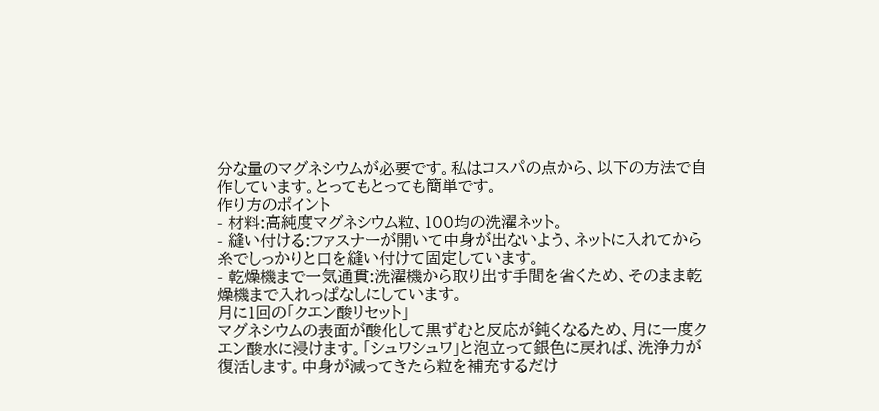分な量のマグネシウムが必要です。私はコスパの点から、以下の方法で自作しています。とってもとっても簡単です。
作り方のポイント
- 材料:高純度マグネシウム粒、100均の洗濯ネット。
- 縫い付ける:ファスナーが開いて中身が出ないよう、ネットに入れてから糸でしっかりと口を縫い付けて固定しています。
- 乾燥機まで一気通貫:洗濯機から取り出す手間を省くため、そのまま乾燥機まで入れっぱなしにしています。
月に1回の「クエン酸リセット」
マグネシウムの表面が酸化して黒ずむと反応が鈍くなるため、月に一度クエン酸水に浸けます。「シュワシュワ」と泡立って銀色に戻れば、洗浄力が復活します。中身が減ってきたら粒を補充するだけ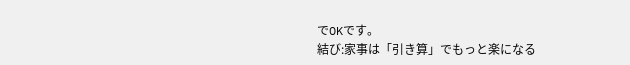でOKです。
結び:家事は「引き算」でもっと楽になる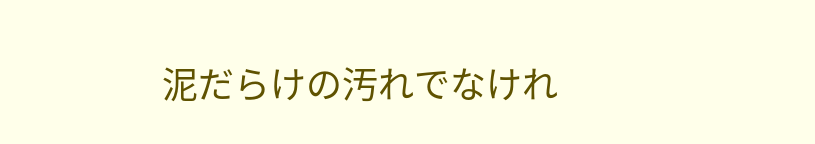泥だらけの汚れでなけれ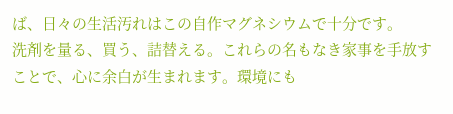ば、日々の生活汚れはこの自作マグネシウムで十分です。
洗剤を量る、買う、詰替える。これらの名もなき家事を手放すことで、心に余白が生まれます。環境にも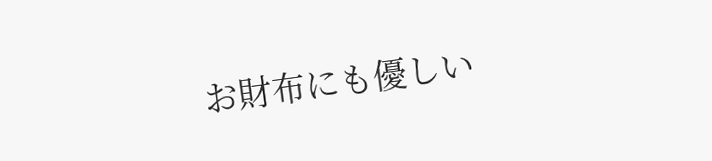お財布にも優しい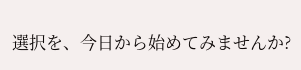選択を、今日から始めてみませんか?